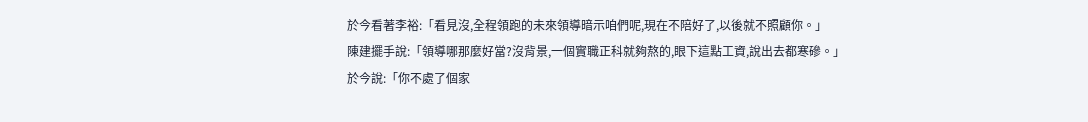於今看著李裕:「看見沒,全程領跑的未來領導暗示咱們呢,現在不陪好了,以後就不照顧你。」
陳建擺手說:「領導哪那麼好當?沒背景,一個實職正科就夠熬的,眼下這點工資,說出去都寒磣。」
於今說:「你不處了個家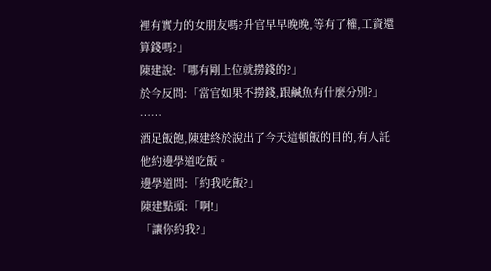裡有實力的女朋友嗎?升官早早晚晚,等有了權,工資還算錢嗎?」
陳建說:「哪有剛上位就撈錢的?」
於今反問:「當官如果不撈錢,跟鹹魚有什麼分別?」
……
酒足飯飽,陳建終於說出了今天這頓飯的目的,有人託他約邊學道吃飯。
邊學道問:「約我吃飯?」
陳建點頭:「啊!」
「讓你約我?」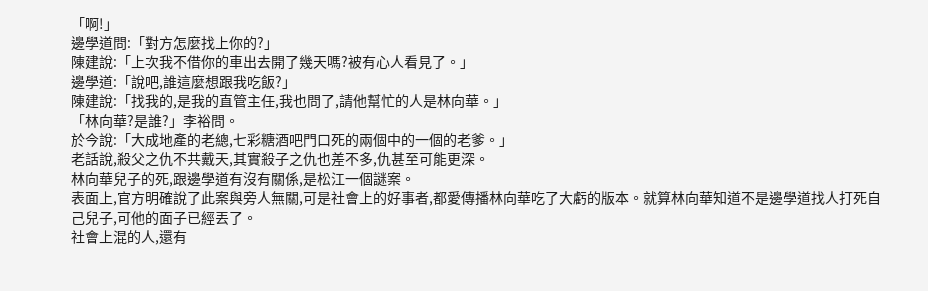「啊!」
邊學道問:「對方怎麼找上你的?」
陳建說:「上次我不借你的車出去開了幾天嗎?被有心人看見了。」
邊學道:「說吧,誰這麼想跟我吃飯?」
陳建說:「找我的,是我的直管主任,我也問了,請他幫忙的人是林向華。」
「林向華?是誰?」李裕問。
於今說:「大成地產的老總,七彩糖酒吧門口死的兩個中的一個的老爹。」
老話說,殺父之仇不共戴天,其實殺子之仇也差不多,仇甚至可能更深。
林向華兒子的死,跟邊學道有沒有關係,是松江一個謎案。
表面上,官方明確說了此案與旁人無關,可是社會上的好事者,都愛傳播林向華吃了大虧的版本。就算林向華知道不是邊學道找人打死自己兒子,可他的面子已經丟了。
社會上混的人,還有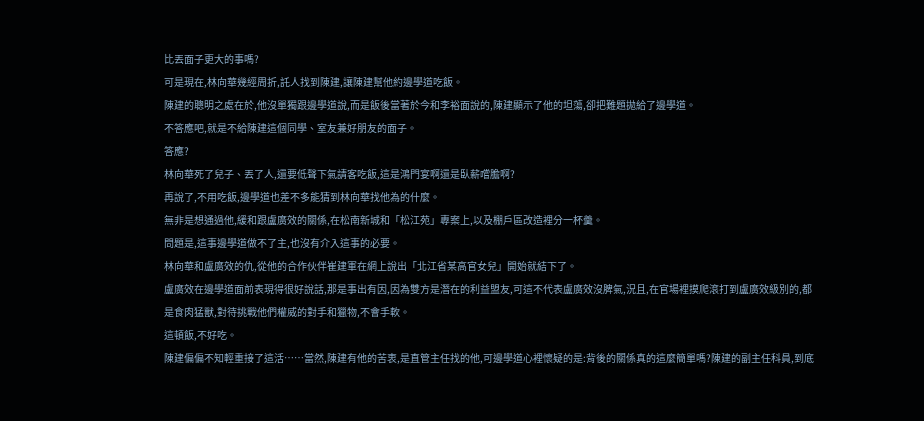比丟面子更大的事嗎?
可是現在,林向華幾經周折,託人找到陳建,讓陳建幫他約邊學道吃飯。
陳建的聰明之處在於,他沒單獨跟邊學道說,而是飯後當著於今和李裕面說的,陳建顯示了他的坦蕩,卻把難題拋給了邊學道。
不答應吧,就是不給陳建這個同學、室友兼好朋友的面子。
答應?
林向華死了兒子、丟了人,還要低聲下氣請客吃飯,這是鴻門宴啊還是臥薪嚐膽啊?
再說了,不用吃飯,邊學道也差不多能猜到林向華找他為的什麼。
無非是想通過他,緩和跟盧廣效的關係,在松南新城和「松江苑」專案上,以及棚戶區改造裡分一杯羹。
問題是,這事邊學道做不了主,也沒有介入這事的必要。
林向華和盧廣效的仇,從他的合作伙伴崔建軍在網上說出「北江省某高官女兒」開始就結下了。
盧廣效在邊學道面前表現得很好說話,那是事出有因,因為雙方是潛在的利益盟友,可這不代表盧廣效沒脾氣,況且,在官場裡摸爬滾打到盧廣效級別的,都是食肉猛獸,對待挑戰他們權威的對手和獵物,不會手軟。
這頓飯,不好吃。
陳建偏偏不知輕重接了這活……當然,陳建有他的苦衷,是直管主任找的他,可邊學道心裡懷疑的是:背後的關係真的這麼簡單嗎?陳建的副主任科員,到底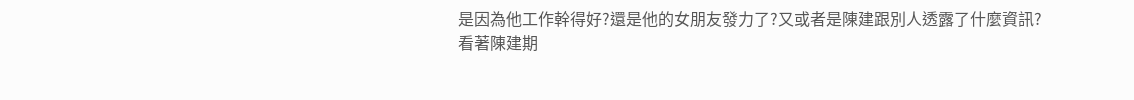是因為他工作幹得好?還是他的女朋友發力了?又或者是陳建跟別人透露了什麼資訊?
看著陳建期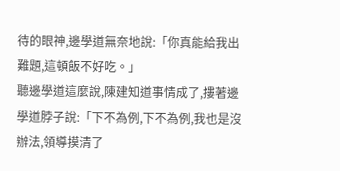待的眼神,邊學道無奈地說:「你真能給我出難題,這頓飯不好吃。」
聽邊學道這麼說,陳建知道事情成了,摟著邊學道脖子說:「下不為例,下不為例,我也是沒辦法,領導摸清了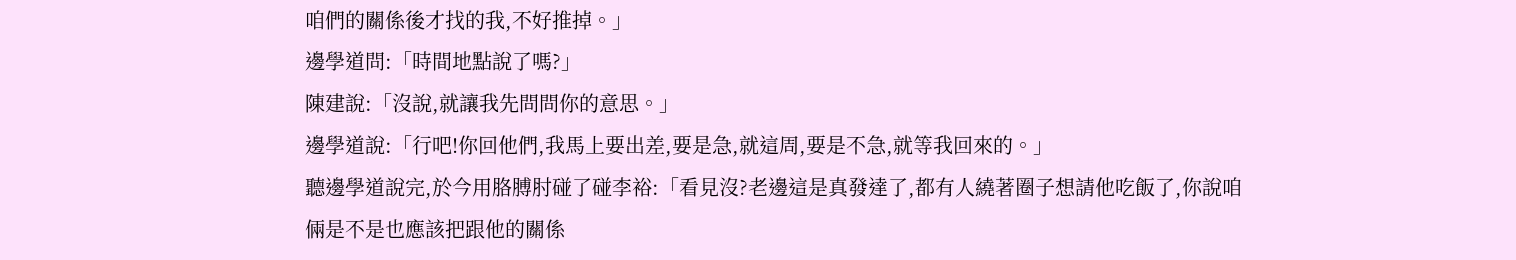咱們的關係後才找的我,不好推掉。」
邊學道問:「時間地點說了嗎?」
陳建說:「沒說,就讓我先問問你的意思。」
邊學道說:「行吧!你回他們,我馬上要出差,要是急,就這周,要是不急,就等我回來的。」
聽邊學道說完,於今用胳膊肘碰了碰李裕:「看見沒?老邊這是真發達了,都有人繞著圈子想請他吃飯了,你說咱倆是不是也應該把跟他的關係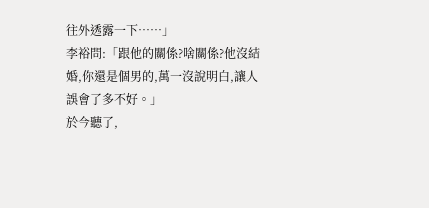往外透露一下……」
李裕問:「跟他的關係?啥關係?他沒結婚,你還是個男的,萬一沒說明白,讓人誤會了多不好。」
於今聽了,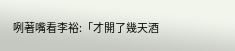咧著嘴看李裕:「才開了幾天酒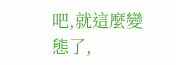吧,就這麼變態了,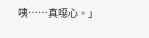咦……真噁心。」